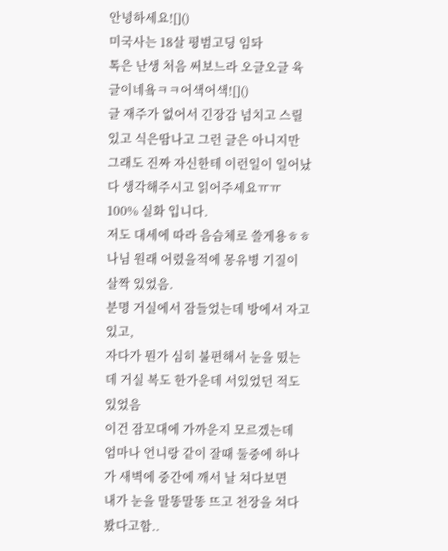안녕하세요![]()
미국사는 18살 평범고딩 임돠
톡은 난생 처음 써보느라 오글오글 육글이네욬ㅋㅋ어색어색![]()
글 재주가 없어서 긴장감 넘치고 스릴있고 식은땀나고 그런 글은 아니지만
그래도 진짜 자신한테 이런일이 일어났다 생각해주시고 읽어주세요ㅠㅠ
100% 실화 입니다.
저도 대세에 따라 음슴체로 쓸게용ㅎㅎ
나님 원래 어렸을적에 몽유병 기질이 살짝 있었음.
분명 거실에서 잠들었는데 방에서 자고 있고,
자다가 뭔가 심히 불편해서 눈을 떴는데 거실 복도 한가운데 서있었던 적도 있었음
이건 잠꼬대에 가까운지 모르겠는데
엄마나 언니랑 같이 잘때 둘중에 하나가 새벽에 중간에 깨서 날 쳐다보면
내가 눈을 말똥말똥 뜨고 천장을 쳐다봤다고함..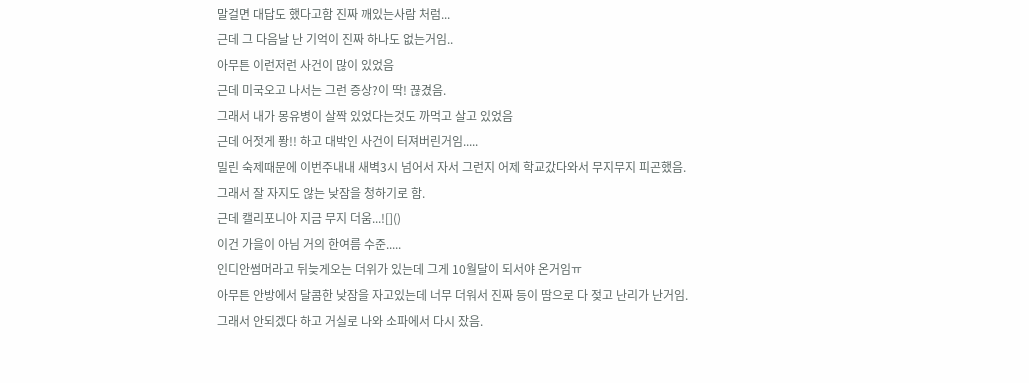말걸면 대답도 했다고함 진짜 깨있는사람 처럼...
근데 그 다음날 난 기억이 진짜 하나도 없는거임..
아무튼 이런저런 사건이 많이 있었음
근데 미국오고 나서는 그런 증상?이 딱! 끊겼음.
그래서 내가 몽유병이 살짝 있었다는것도 까먹고 살고 있었음
근데 어젓게 퐝!! 하고 대박인 사건이 터져버린거임.....
밀린 숙제때문에 이번주내내 새벽3시 넘어서 자서 그런지 어제 학교갔다와서 무지무지 피곤했음.
그래서 잘 자지도 않는 낮잠을 청하기로 함.
근데 캘리포니아 지금 무지 더움...![]()
이건 가을이 아님 거의 한여름 수준.....
인디안썸머라고 뒤늦게오는 더위가 있는데 그게 10월달이 되서야 온거임ㅠ
아무튼 안방에서 달콤한 낮잠을 자고있는데 너무 더워서 진짜 등이 땀으로 다 젖고 난리가 난거임.
그래서 안되겠다 하고 거실로 나와 소파에서 다시 잤음.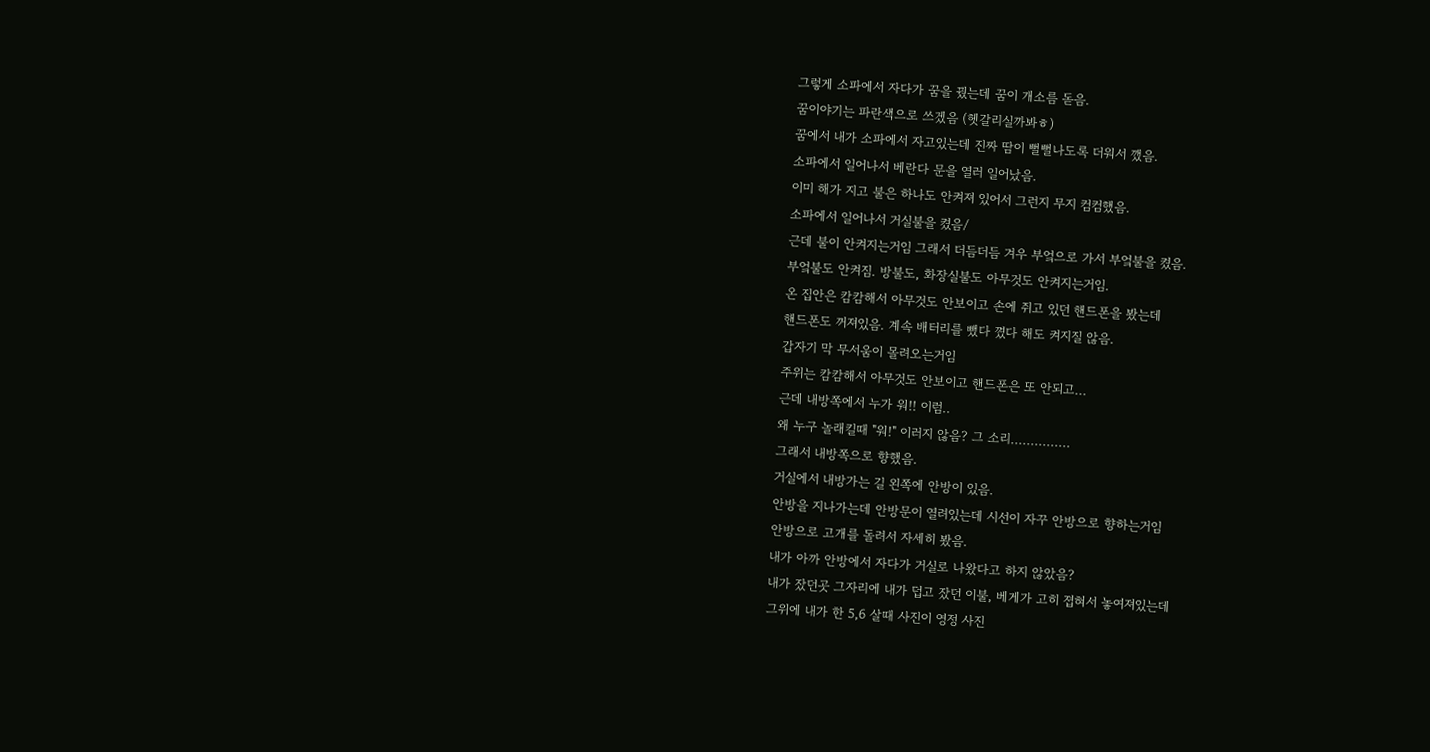그렇게 소파에서 자다가 꿈을 꿨는데 꿈이 개소름 돋음.
꿈이야기는 파란색으로 쓰겠음 (헷갈리실까봐ㅎ)
꿈에서 내가 소파에서 자고있는데 진짜 땀이 뻘뻘나도록 더워서 깼음.
소파에서 일어나서 베란다 문을 열러 일어났음.
이미 해가 지고 불은 하나도 안켜져 있어서 그런지 무지 컴컴했음.
소파에서 일어나서 거실불을 켰음/
근데 불이 안켜지는거임 그래서 더듬더듬 겨우 부엌으로 가서 부엌불을 켰음.
부엌불도 안켜짐. 방불도, 화장실불도 아무것도 안켜지는거임.
온 집안은 캄캄해서 아무것도 안보이고 손에 쥐고 있던 핸드폰을 봤는데
핸드폰도 꺼져있음. 계속 배터리를 뺐다 꼈다 해도 켜지질 않음.
갑자기 막 무서움이 몰려오는거임
주위는 캄캄해서 아무것도 안보이고 핸드폰은 또 안되고...
근데 내방쪽에서 누가 워!! 이럼..
왜 누구 놀래킬때 "워!" 이러지 않음? 그 소리...............
그래서 내방쪽으로 향했음.
거실에서 내방가는 길 왼쪽에 안방이 있음.
안방을 지나가는데 안방문이 열려있는데 시선이 자꾸 안방으로 향하는거임
안방으로 고개를 돌려서 자세히 봤음.
내가 아까 안방에서 자다가 거실로 나왔다고 하지 않았음?
내가 잤던곳 그자리에 내가 덥고 잤던 이불, 베게가 고히 졉혀서 놓여져있는데
그위에 내가 한 5,6 살때 사진이 영정 사진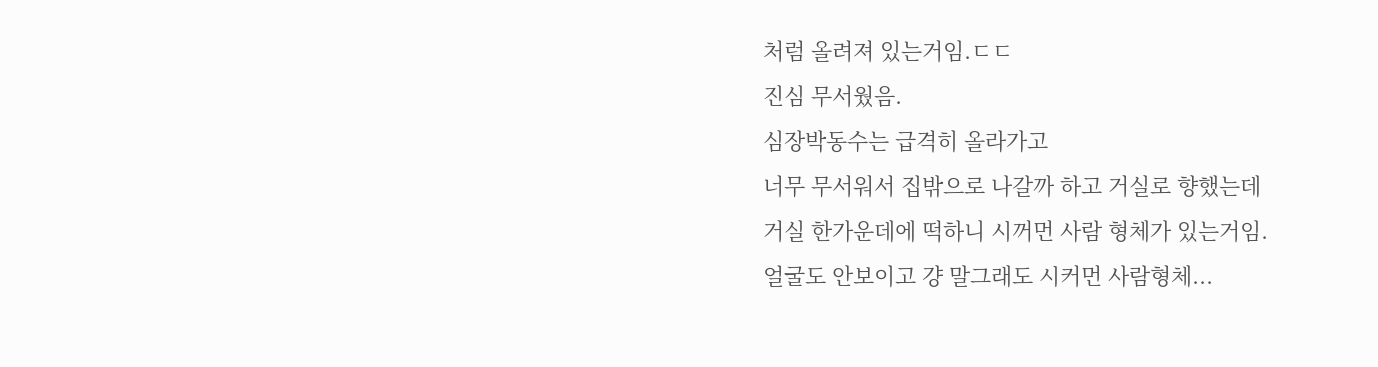처럼 올려져 있는거임.ㄷㄷ
진심 무서웠음.
심장박동수는 급격히 올라가고
너무 무서워서 집밖으로 나갈까 하고 거실로 향했는데
거실 한가운데에 떡하니 시꺼먼 사람 형체가 있는거임.
얼굴도 안보이고 걍 말그래도 시커먼 사람형체...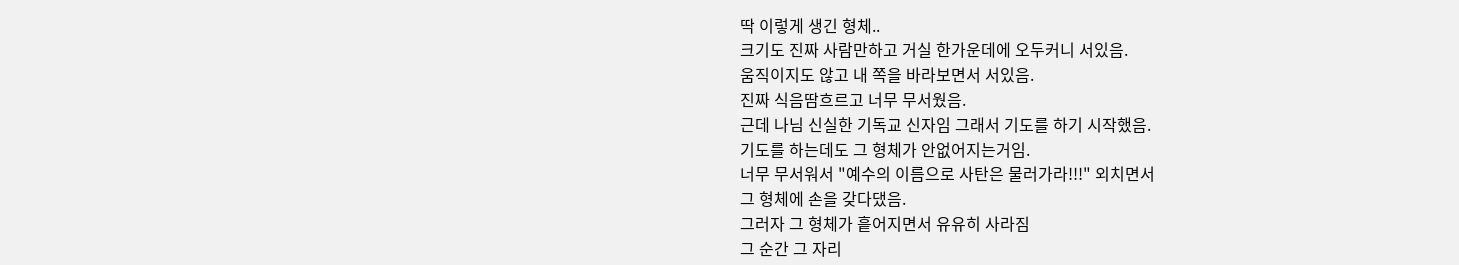딱 이렇게 생긴 형체..
크기도 진짜 사람만하고 거실 한가운데에 오두커니 서있음.
움직이지도 않고 내 쪽을 바라보면서 서있음.
진짜 식음땀흐르고 너무 무서웠음.
근데 나님 신실한 기독교 신자임 그래서 기도를 하기 시작했음.
기도를 하는데도 그 형체가 안없어지는거임.
너무 무서워서 "예수의 이름으로 사탄은 물러가라!!!" 외치면서
그 형체에 손을 갖다댔음.
그러자 그 형체가 흩어지면서 유유히 사라짐
그 순간 그 자리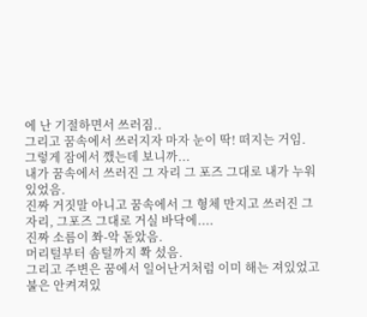에 난 기절하면서 쓰러짐..
그리고 꿈속에서 쓰러지자 마자 눈이 딱! 떠지는 거임.
그렇게 잠에서 깼는데 보니까...
내가 꿈속에서 쓰러진 그 자리 그 포즈 그대로 내가 누워있었음.
진짜 거짓말 아니고 꿈속에서 그 형체 만지고 쓰러진 그 자리, 그포즈 그대로 거실 바닥에....
진짜 소름이 쫘-악 돋았음.
머리털부터 솜털까지 쫙 섰음.
그리고 주변은 꿈에서 일어난거처럼 이미 해는 져있었고 불은 안켜져있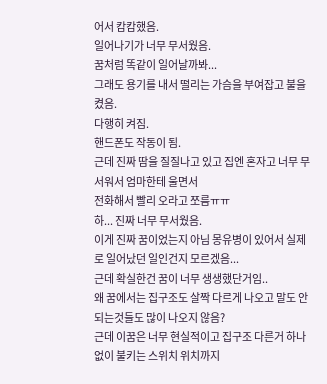어서 캄캄했음.
일어나기가 너무 무서웠음.
꿈처럼 똑같이 일어날까봐...
그래도 용기를 내서 떨리는 가슴을 부여잡고 불을 켰음.
다행히 켜짐.
핸드폰도 작동이 됨.
근데 진짜 땀을 질질나고 있고 집엔 혼자고 너무 무서워서 엄마한테 울면서
전화해서 빨리 오라고 쪼름ㅠㅠ
하... 진짜 너무 무서웠음.
이게 진짜 꿈이었는지 아님 몽유병이 있어서 실제로 일어났던 일인건지 모르겠음...
근데 확실한건 꿈이 너무 생생했단거임..
왜 꿈에서는 집구조도 살짝 다르게 나오고 말도 안되는것들도 많이 나오지 않음?
근데 이꿈은 너무 현실적이고 집구조 다른거 하나없이 불키는 스위치 위치까지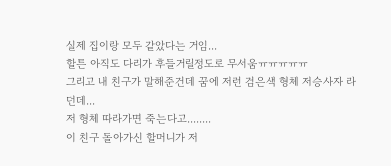실제 집이랑 모두 같았다는 거임...
할튼 아직도 다리가 후들거릴정도로 무서움ㅠㅠㅠㅠㅠ
그리고 내 친구가 말해준건데 꿈에 저런 검은색 형체 저승사자 라던데...
저 형체 따라가면 죽는다고........
이 친구 돌아가신 할머니가 저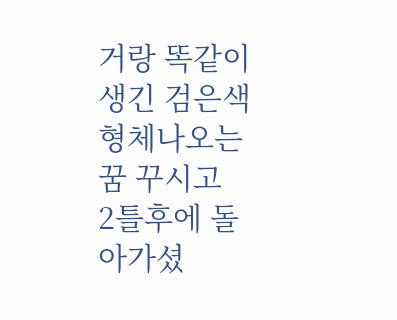거랑 똑같이 생긴 검은색 형체나오는 꿈 꾸시고
2틀후에 돌아가셨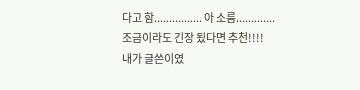다고 함................ 아 소름.............
조금이라도 긴장 됬다면 추천!!!!
내가 글쓴이였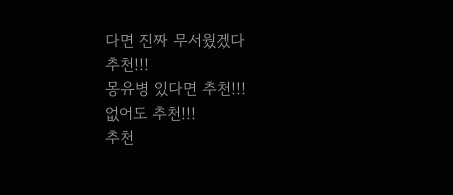다면 진짜 무서웠겠다
추천!!!
몽유병 있다면 추천!!!
없어도 추천!!!
추천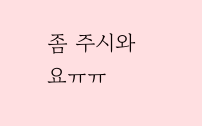좀 주시와요ㅠㅠ